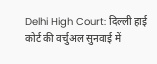Delhi High Court: दिल्ली हाई कोर्ट की वर्चुअल सुनवाई में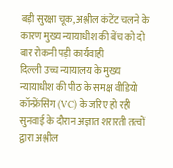बड़ी सुरक्षा चूक, अश्लील कंटेंट चलने के कारण मुख्य न्यायाधीश की बेंच को दो बार रोकनी पड़ी कार्यवाही
दिल्ली उच्च न्यायालय के मुख्य न्यायाधीश की पीठ के समक्ष वीडियो कॉन्फ्रेंसिंग (VC) के जरिए हो रही सुनवाई के दौरान अज्ञात शरारती तत्वों द्वारा अश्लील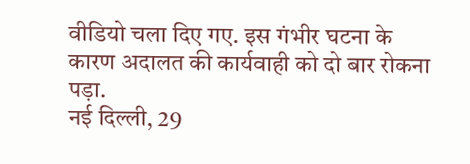वीडियो चला दिए गए. इस गंभीर घटना के कारण अदालत की कार्यवाही को दो बार रोकना पड़ा.
नई दिल्ली, 29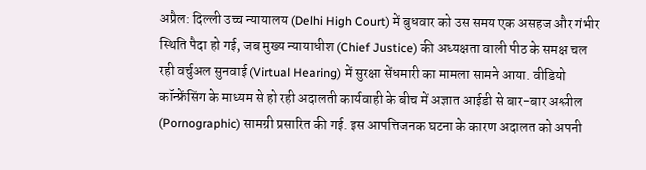अप्रैल: दिल्ली उच्च न्यायालय (Delhi High Court) में बुधवार को उस समय एक असहज और गंभीर स्थिति पैदा हो गई, जब मुख्य न्यायाधीश (Chief Justice) की अध्यक्षता वाली पीठ के समक्ष चल रही वर्चुअल सुनवाई (Virtual Hearing) में सुरक्षा सेंधमारी का मामला सामने आया. वीडियो कॉन्फ्रेंसिंग के माध्यम से हो रही अदालती कार्यवाही के बीच में अज्ञात आईडी से बार-बार अश्लील (Pornographic) सामग्री प्रसारित की गई. इस आपत्तिजनक घटना के कारण अदालत को अपनी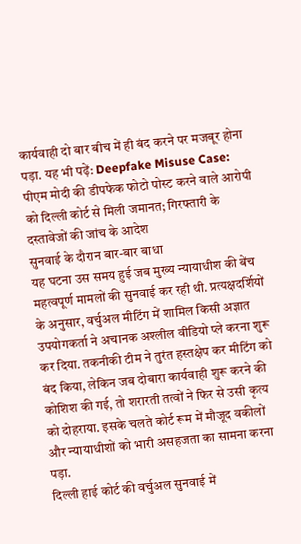कार्यवाही दो बार बीच में ही बंद करने पर मजबूर होना पड़ा. यह भी पढ़ें: Deepfake Misuse Case: पीएम मोदी की डीपफेक फोटो पोस्ट करने वाले आरोपी को दिल्ली कोर्ट से मिली जमानत; गिरफ्तारी के दस्तावेजों की जांच के आदेश
सुनवाई के दौरान बार-बार बाधा
यह घटना उस समय हुई जब मुख्य न्यायाधीश की बेंच महत्वपूर्ण मामलों की सुनवाई कर रही थी. प्रत्यक्षदर्शियों के अनुसार, वर्चुअल मीटिंग में शामिल किसी अज्ञात उपयोगकर्ता ने अचानक अश्लील वीडियो प्ले करना शुरू कर दिया. तकनीकी टीम ने तुरंत हस्तक्षेप कर मीटिंग को बंद किया, लेकिन जब दोबारा कार्यवाही शुरू करने की कोशिश की गई, तो शरारती तत्वों ने फिर से उसी कृत्य को दोहराया. इसके चलते कोर्ट रूम में मौजूद वकीलों और न्यायाधीशों को भारी असहजता का सामना करना पड़ा.
दिल्ली हाई कोर्ट की वर्चुअल सुनवाई में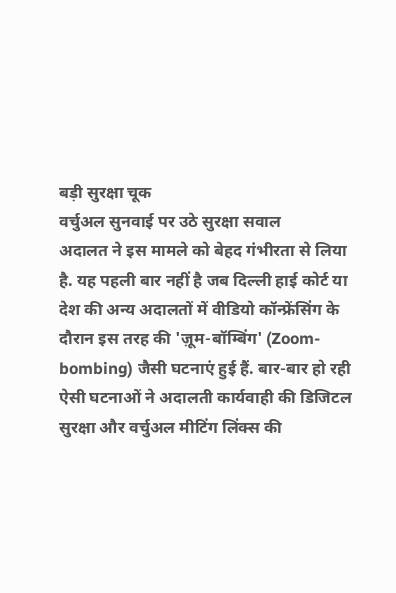बड़ी सुरक्षा चूक
वर्चुअल सुनवाई पर उठे सुरक्षा सवाल
अदालत ने इस मामले को बेहद गंभीरता से लिया है. यह पहली बार नहीं है जब दिल्ली हाई कोर्ट या देश की अन्य अदालतों में वीडियो कॉन्फ्रेंसिंग के दौरान इस तरह की 'ज़ूम-बॉम्बिंग' (Zoom-bombing) जैसी घटनाएं हुई हैं. बार-बार हो रही ऐसी घटनाओं ने अदालती कार्यवाही की डिजिटल सुरक्षा और वर्चुअल मीटिंग लिंक्स की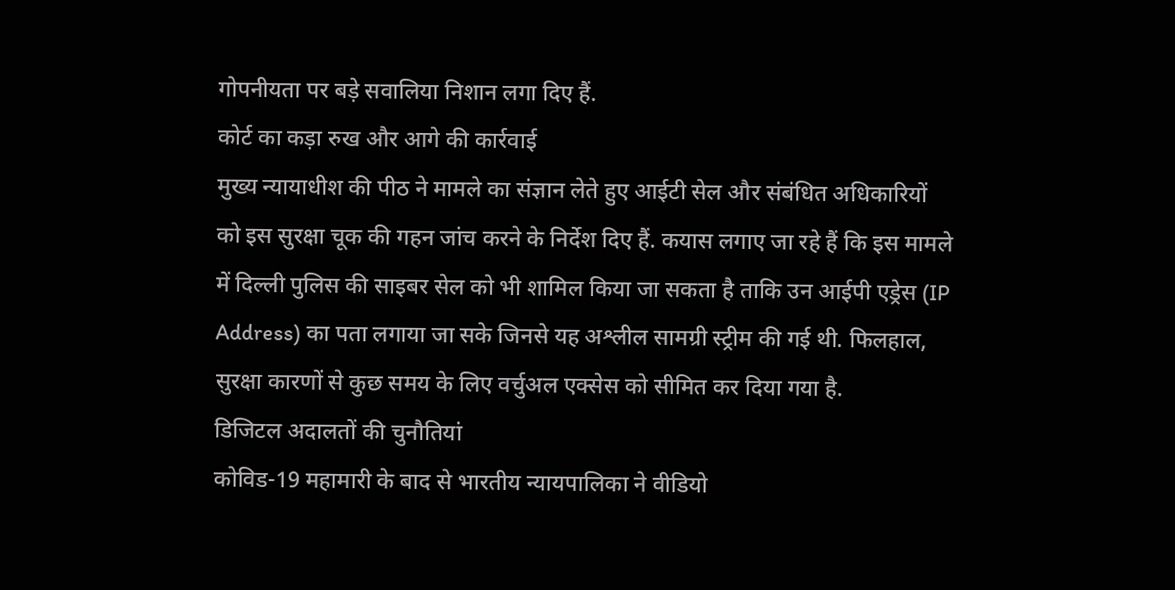गोपनीयता पर बड़े सवालिया निशान लगा दिए हैं.
कोर्ट का कड़ा रुख और आगे की कार्रवाई
मुख्य न्यायाधीश की पीठ ने मामले का संज्ञान लेते हुए आईटी सेल और संबंधित अधिकारियों को इस सुरक्षा चूक की गहन जांच करने के निर्देश दिए हैं. कयास लगाए जा रहे हैं कि इस मामले में दिल्ली पुलिस की साइबर सेल को भी शामिल किया जा सकता है ताकि उन आईपी एड्रेस (IP Address) का पता लगाया जा सके जिनसे यह अश्लील सामग्री स्ट्रीम की गई थी. फिलहाल, सुरक्षा कारणों से कुछ समय के लिए वर्चुअल एक्सेस को सीमित कर दिया गया है.
डिजिटल अदालतों की चुनौतियां
कोविड-19 महामारी के बाद से भारतीय न्यायपालिका ने वीडियो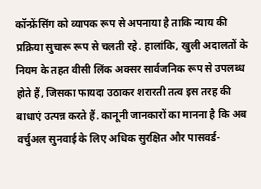कॉन्फ्रेंसिंग को व्यापक रूप से अपनाया है ताकि न्याय की प्रक्रिया सुचारू रूप से चलती रहे. हालांकि, खुली अदालतों के नियम के तहत वीसी लिंक अक्सर सार्वजनिक रूप से उपलब्ध होते हैं, जिसका फायदा उठाकर शरारती तत्व इस तरह की बाधाएं उत्पन्न करते हैं. कानूनी जानकारों का मानना है कि अब वर्चुअल सुनवाई के लिए अधिक सुरक्षित और पासवर्ड-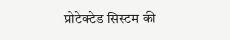प्रोटेक्टेड सिस्टम की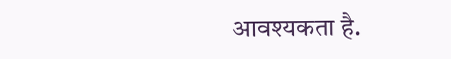आवश्यकता है.